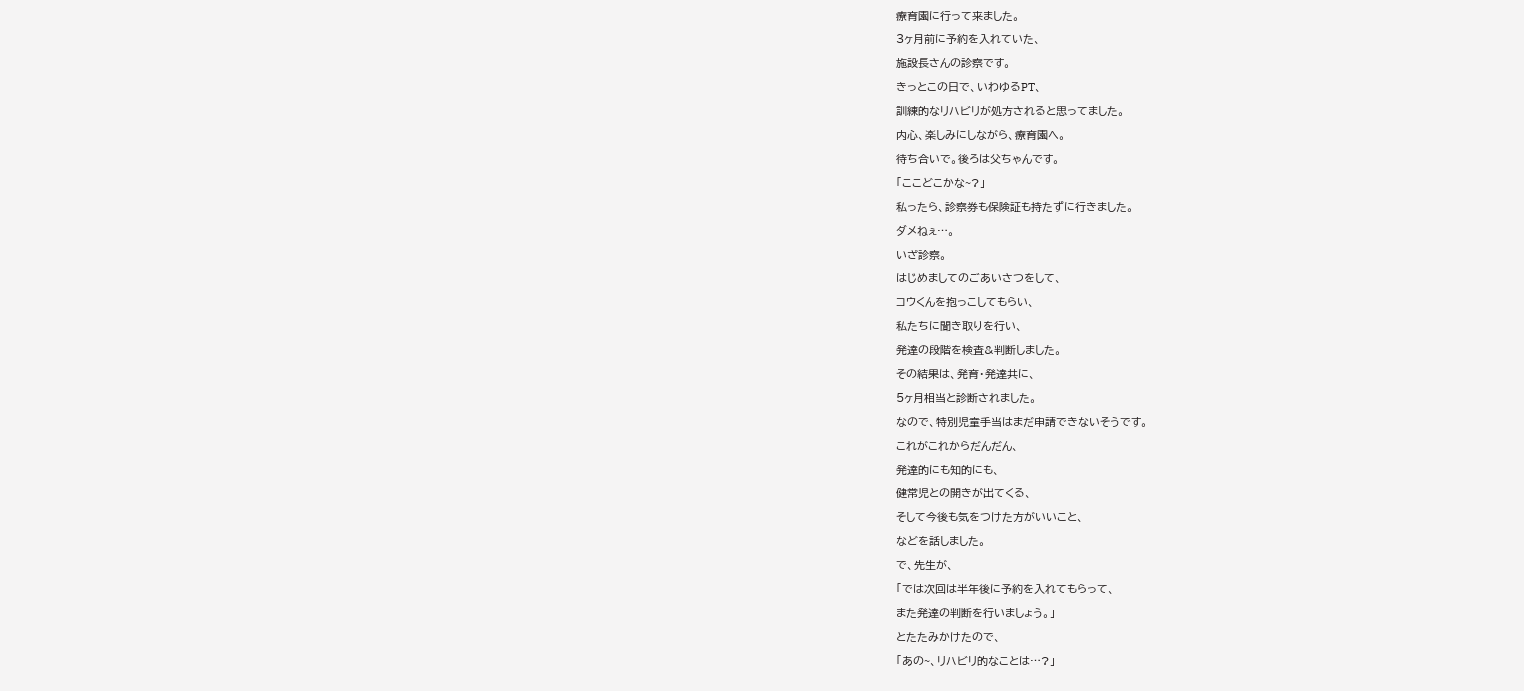療育園に行って来ました。
3ヶ月前に予約を入れていた、
施設長さんの診察です。
きっとこの日で、いわゆるPT、
訓練的なリハビリが処方されると思ってました。
内心、楽しみにしながら、療育園へ。
待ち合いで。後ろは父ちゃんです。
「ここどこかな~?」
私ったら、診察券も保険証も持たずに行きました。
ダメねぇ…。
いざ診察。
はじめましてのごあいさつをして、
コウくんを抱っこしてもらい、
私たちに聞き取りを行い、
発達の段階を検査&判断しました。
その結果は、発育・発達共に、
5ヶ月相当と診断されました。
なので、特別児童手当はまだ申請できないそうです。
これがこれからだんだん、
発達的にも知的にも、
健常児との開きが出てくる、
そして今後も気をつけた方がいいこと、
などを話しました。
で、先生が、
「では次回は半年後に予約を入れてもらって、
また発達の判断を行いましょう。」
とたたみかけたので、
「あの~、リハビリ的なことは…?」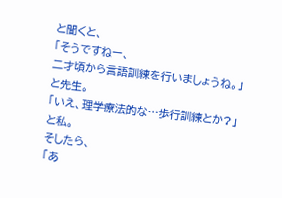と聞くと、
「そうですねー、
二才頃から言語訓練を行いましょうね。」
と先生。
「いえ、理学療法的な…歩行訓練とか?」
と私。
そしたら、
「あ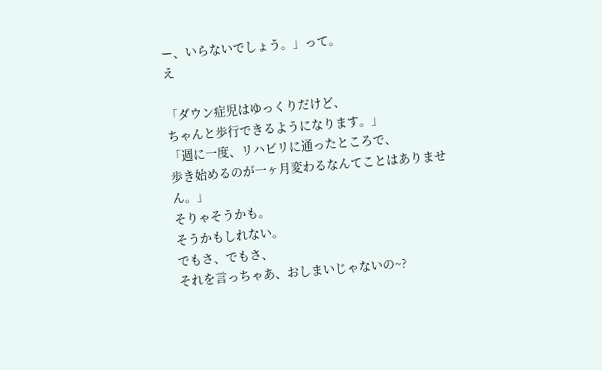ー、いらないでしょう。」って。
え

「ダウン症児はゆっくりだけど、
ちゃんと歩行できるようになります。」
「週に一度、リハビリに通ったところで、
歩き始めるのが一ヶ月変わるなんてことはありません。」
そりゃそうかも。
そうかもしれない。
でもさ、でもさ、
それを言っちゃあ、おしまいじゃないの~?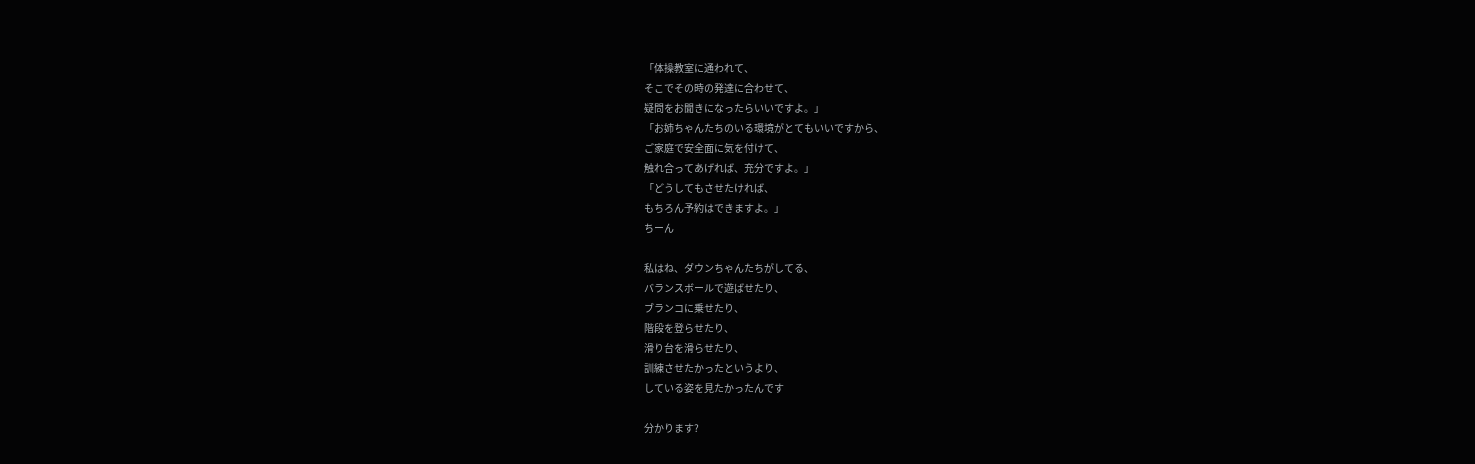「体操教室に通われて、
そこでその時の発達に合わせて、
疑問をお聞きになったらいいですよ。」
「お姉ちゃんたちのいる環境がとてもいいですから、
ご家庭で安全面に気を付けて、
触れ合ってあげれば、充分ですよ。」
「どうしてもさせたければ、
もちろん予約はできますよ。」
ちーん

私はね、ダウンちゃんたちがしてる、
バランスボールで遊ばせたり、
ブランコに乗せたり、
階段を登らせたり、
滑り台を滑らせたり、
訓練させたかったというより、
している姿を見たかったんです

分かります?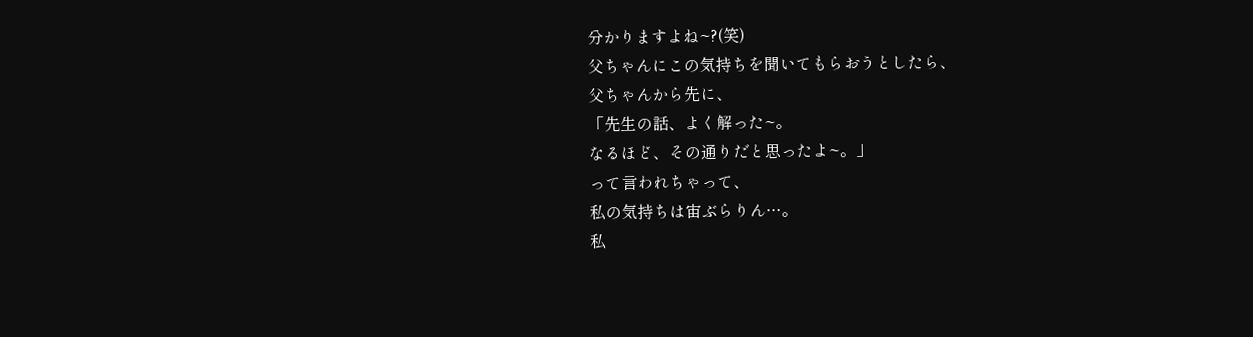分かりますよね~?(笑)
父ちゃんにこの気持ちを聞いてもらおうとしたら、
父ちゃんから先に、
「先生の話、よく解った~。
なるほど、その通りだと思ったよ~。」
って言われちゃって、
私の気持ちは宙ぶらりん…。
私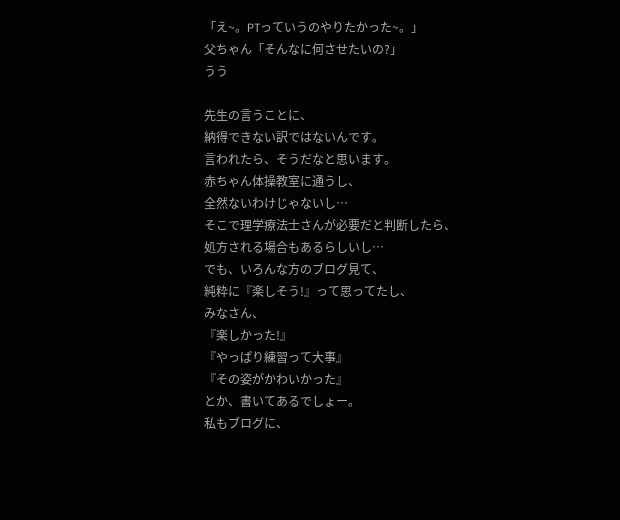「え~。PTっていうのやりたかった~。」
父ちゃん「そんなに何させたいの?」
うう

先生の言うことに、
納得できない訳ではないんです。
言われたら、そうだなと思います。
赤ちゃん体操教室に通うし、
全然ないわけじゃないし…
そこで理学療法士さんが必要だと判断したら、
処方される場合もあるらしいし…
でも、いろんな方のブログ見て、
純粋に『楽しそう!』って思ってたし、
みなさん、
『楽しかった!』
『やっぱり練習って大事』
『その姿がかわいかった』
とか、書いてあるでしょー。
私もブログに、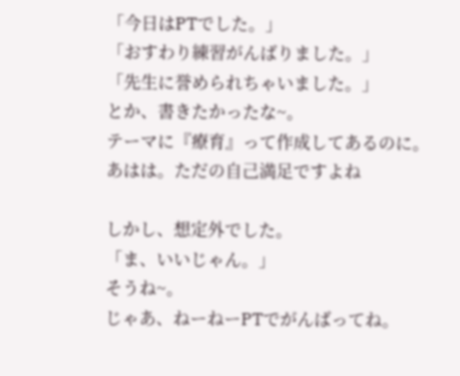「今日はPTでした。」
「おすわり練習がんばりました。」
「先生に誉められちゃいました。」
とか、書きたかったな~。
テーマに『療育』って作成してあるのに。
あはは。ただの自己満足ですよね

しかし、想定外でした。
「ま、いいじゃん。」
そうね~。
じゃあ、ねーねーPTでがんばってね。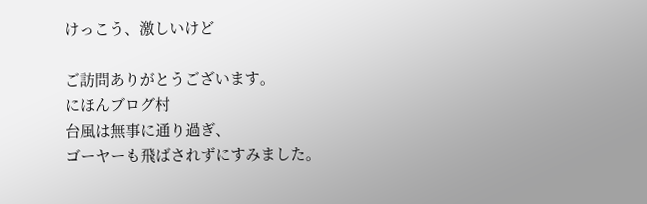けっこう、激しいけど

ご訪問ありがとうございます。
にほんブログ村
台風は無事に通り過ぎ、
ゴーヤーも飛ばされずにすみました。